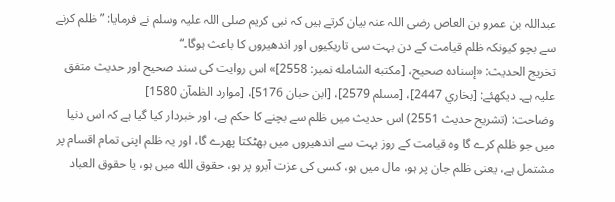عبداللہ بن عمرو بن العاص رضی اللہ عنہ بیان کرتے ہیں کہ نبی کریم صلی اللہ علیہ وسلم نے فرمایا: ”ظلم کرنے سے بچو کیونکہ ظلم قیامت کے دن بہت سی تاریکیوں اور اندھیروں کا باعث ہوگا۔“
تخریج الحدیث: «إسناده صحيح، [مكتبه الشامله نمبر: 2558]» اس روایت کی سند صحیح اور حدیث متفق علیہ ہے۔ دیکھئے: [بخاري 2447]، [مسلم 2579]، [ابن حبان 5176]، [موارد الظمآن 1580]
وضاحت: (تشریح حدیث 2551) اس حدیث میں ظلم سے بچنے کا حکم ہے، اور خبردار کیا گیا ہے کہ اس دنیا میں جو ظلم کرے گا وہ قیامت کے روز بہت سے اندھیروں میں بھٹکتا پھرے گا، اور یہ ظلم اپنی تمام اقسام پر مشتمل ہے، یعنی ظلم جان پر ہو، مال میں ہو، کسی کی عزت آبرو پر ہو، حقوق الله میں ہو، یا حقوق العباد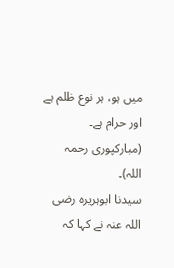میں ہو، ہر نوع ظلم ہے اور حرام ہے۔ (مبارکپوری رحمہ اللہ)۔
سیدنا ابوہریرہ رضی اللہ عنہ نے کہا کہ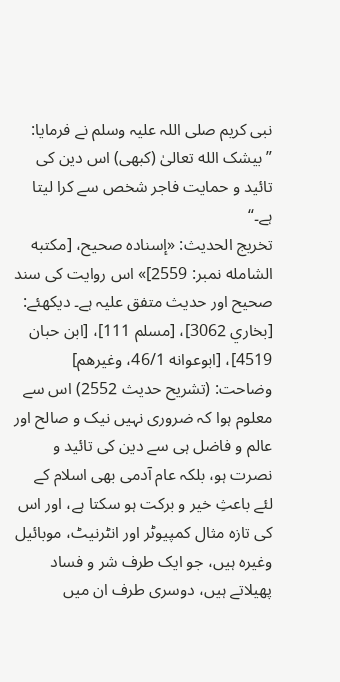نبی کریم صلی اللہ علیہ وسلم نے فرمایا: ”بیشک الله تعالىٰ (کبھی) اس دین کی تائید و حمایت فاجر شخص سے کرا لیتا ہے۔“
تخریج الحدیث: «إسناده صحيح، [مكتبه الشامله نمبر: 2559]» اس روایت کی سند صحیح اور حدیث متفق علیہ ہے۔ دیکھئے: [بخاري 3062]، [مسلم 111]، [ابن حبان 4519]، [ابوعوانه 46/1، وغيرهم]
وضاحت: (تشریح حدیث 2552) اس سے معلوم ہوا کہ ضروری نہیں نیک و صالح اور عالم و فاضل ہی سے دین کی تائید و نصرت ہو، بلکہ عام آدمی بھی اسلام کے لئے باعثِ خیر و برکت ہو سکتا ہے، اور اس کی تازہ مثال کمپیوٹر اور انٹرنیٹ، موبائیل وغیرہ ہیں، جو ایک طرف شر و فساد پھیلاتے ہیں، دوسری طرف ان میں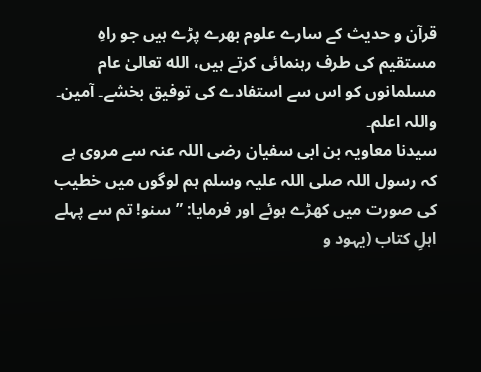قرآن و حدیث کے سارے علوم بھرے پڑے ہیں جو راہِ مستقیم کی طرف رہنمائی کرتے ہیں، الله تعالیٰ عام مسلمانوں کو اس سے استفادے کی توفیق بخشے۔ آمین۔ واللہ اعلم۔
سیدنا معاویہ بن ابی سفیان رضی اللہ عنہ سے مروی ہے کہ رسول اللہ صلی اللہ علیہ وسلم ہم لوگوں میں خطیب کی صورت میں کھڑے ہوئے اور فرمایا: ”سنو! تم سے پہلے اہلِ کتاب (یہود و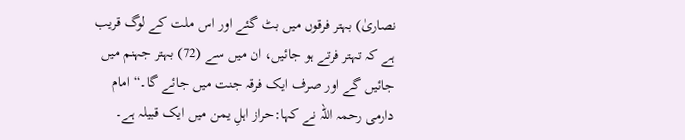نصاریٰ) بہتر فرقوں میں بٹ گئے اور اس ملت کے لوگ قریب ہے کہ تہتر فرتے ہو جائیں، ان میں سے (72) بہتر جہنم میں جائیں گے اور صرف ایک فرقہ جنت میں جائے گا۔“ امام دارمی رحمہ اللہ نے کہا:حراز اہلِ یمن میں ایک قبیلہ ہے۔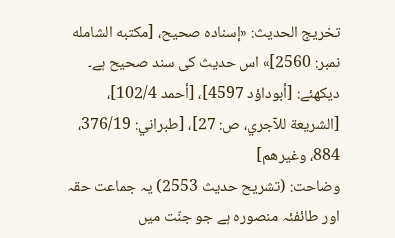تخریج الحدیث: «إسناده صحيح، [مكتبه الشامله نمبر: 2560]» اس حدیث کی سند صحیح ہے۔ دیکھئے: [أبوداؤد 4597]، [أحمد 102/4]، [الشريعة للآجري، ص: 27]، [طبراني: 376/19، 884، وغيرهم]
وضاحت: (تشریح حدیث 2553) یہ جماعت حقہ اور طائفئہ منصورہ ہے جو جنّت میں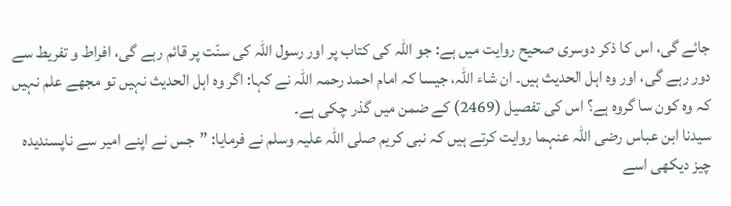جائے گی، اس کا ذکر دوسری صحیح روایت میں ہے: جو اللہ کی کتاب پر اور رسول اللہ کی سنّت پر قائم رہے گی، افراط و تفریط سے دور رہے گی، اور وہ اہل الحدیث ہیں۔ ان شاء اللہ، جیسا کہ امام احمد رحمہ اللہ نے کہا: اگر وہ اہل الحدیث نہیں تو مجھے علم نہیں کہ وہ کون سا گروہ ہے؟ اس کی تفصیل (2469) کے ضمن میں گذر چکی ہے۔
سیدنا ابن عباس رضی اللہ عنہما روایت کرتے ہیں کہ نبی کریم صلی اللہ علیہ وسلم نے فرمایا: ”جس نے اپنے امیر سے ناپسندیدہ چیز دیکھی اسے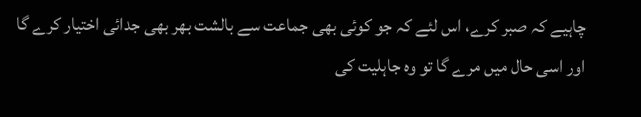چاہیے کہ صبر کرے، اس لئے کہ جو کوئی بھی جماعت سے بالشت بھر بھی جدائی اختیار کرے گا اور اسی حال میں مرے گا تو وہ جاہلیت کی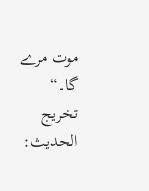موت مرے گا۔“
تخریج الحدیث: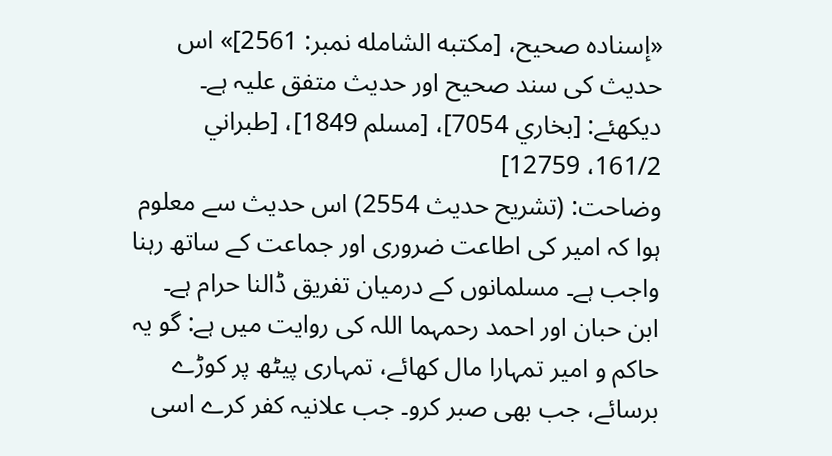«إسناده صحيح، [مكتبه الشامله نمبر: 2561]» اس حدیث کی سند صحیح اور حدیث متفق علیہ ہے۔ دیکھئے: [بخاري 7054]، [مسلم 1849]، [طبراني 161/2، 12759]
وضاحت: (تشریح حدیث 2554) اس حدیث سے معلوم ہوا کہ امیر کی اطاعت ضروری اور جماعت کے ساتھ رہنا واجب ہے۔ مسلمانوں کے درمیان تفریق ڈالنا حرام ہے۔ ابن حبان اور احمد رحمہما اللہ کی روایت میں ہے: گو یہ حاکم و امیر تمہارا مال کھائے، تمہاری پیٹھ پر کوڑے برسائے، جب بھی صبر کرو۔ جب علانیہ کفر کرے اسی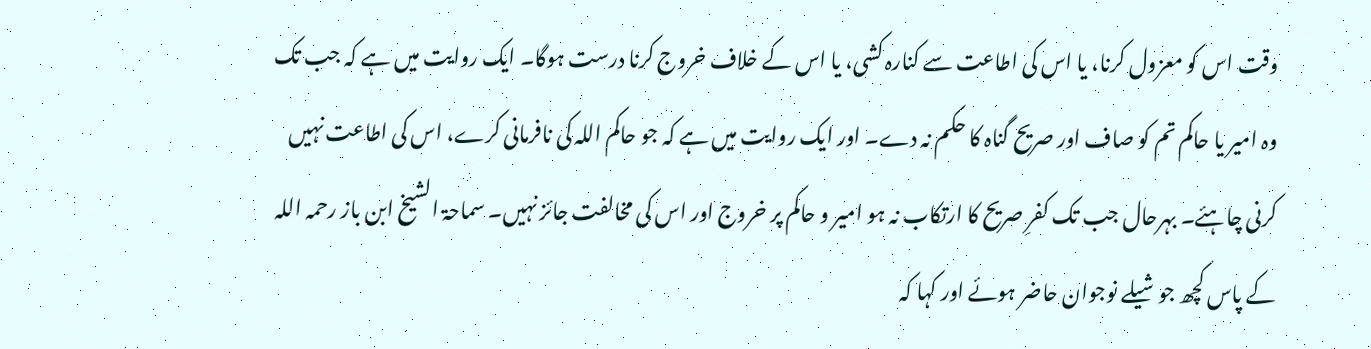وقت اس کو معزول کرنا، یا اس کی اطاعت سے کنارہ کشی، یا اس کے خلاف خروج کرنا درست ہوگا۔ ایک روایت میں ہے کہ جب تک وہ امیر یا حاکم تم کو صاف اور صریح گناہ کا حکم نہ دے۔ اور ایک روایت میں ہے کہ جو حاکم اللہ کی نافرمانی کرے، اس کی اطاعت نہیں کرنی چاہئے۔ بہرحال جب تک کفرِ صریح کا ارتکاب نہ ہو امیر و حاکم پر خروج اور اس کی مخالفت جائز نہیں۔ سماحۃ الشيخ ابن باز رحمہ اللہ کے پاس کچھ جوشیلے نوجوان حاضر ہوئے اور کہا کہ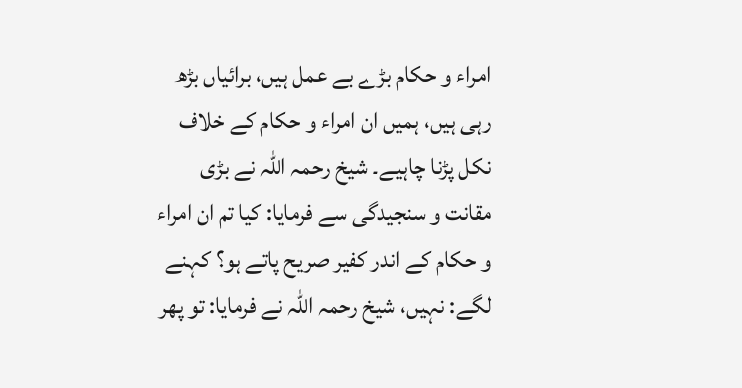امراء و حکام بڑے بے عمل ہیں، برائیاں بڑھ رہی ہیں، ہمیں ان امراء و حکام کے خلاف نکل پڑنا چاہیے۔ شیخ رحمہ اللہ نے بڑی مقانت و سنجیدگی سے فرمایا: کیا تم ان امراء و حکام کے اندر کفیر صریح پاتے ہو؟ کہنے لگے: نہیں، شیخ رحمہ اللہ نے فرمایا: تو پھر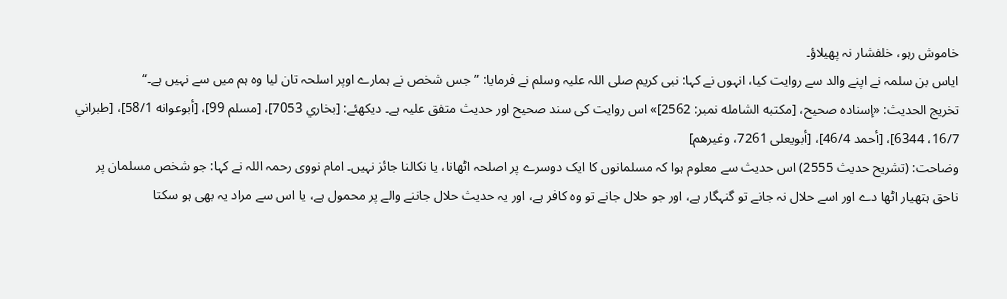خاموش رہو، خلفشار نہ پھیلاؤ۔
ایاس بن سلمہ نے اپنے والد سے روایت کیا، انہوں نے کہا: نبی کریم صلی اللہ علیہ وسلم نے فرمایا: ”جس شخص نے ہمارے اوپر اسلحہ تان لیا وہ ہم میں سے نہیں ہے۔“
تخریج الحدیث: «إسناده صحيح، [مكتبه الشامله نمبر: 2562]» اس روایت کی سند صحیح اور حدیث متفق علیہ ہے۔ دیکھئے: [بخاري 7053]، [مسلم 99]، [أبوعوانه 58/1]، [طبراني 16/7، 6344]، [أحمد 46/4]، [أبويعلی 7261، وغيرهم]
وضاحت: (تشریح حدیث 2555) اس حدیث سے معلوم ہوا کہ مسلمانوں کا ایک دوسرے پر اصلحہ اٹھانا، یا نکالنا جائز نہیں۔ امام نووی رحمہ اللہ نے کہا: جو شخص مسلمان پر ناحق ہتھیار اٹھا دے اور اسے حلال نہ جانے تو گنہگار ہے، اور جو حلال جانے تو وہ کافر ہے، اور یہ حدیث حلال جاننے والے پر محمول ہے، یا اس سے مراد یہ بھی ہو سکتا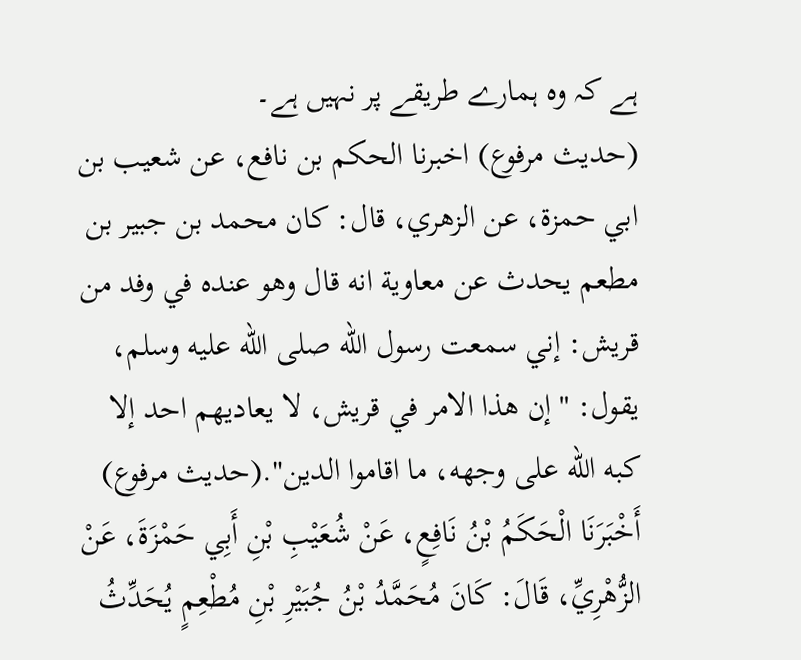ہے کہ وہ ہمارے طریقے پر نہیں ہے۔
(حديث مرفوع) اخبرنا الحكم بن نافع، عن شعيب بن ابي حمزة، عن الزهري، قال: كان محمد بن جبير بن مطعم يحدث عن معاوية انه قال وهو عنده في وفد من قريش: إني سمعت رسول الله صلى الله عليه وسلم، يقول: "إن هذا الامر في قريش، لا يعاديهم احد إلا كبه الله على وجهه، ما اقاموا الدين".(حديث مرفوع) أَخْبَرَنَا الْحَكَمُ بْنُ نَافِعٍ، عَنْ شُعَيْبِ بْنِ أَبِي حَمْزَةَ، عَنْ الزُّهْرِيِّ، قَالَ: كَانَ مُحَمَّدُ بْنُ جُبَيْرِ بْنِ مُطْعِمٍ يُحَدِّثُ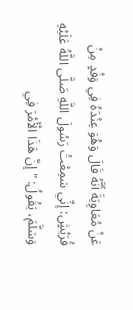عَنْ مُعَاوِيَةَ أَنَّهُ قَالَ وَهُوَ عِنْدَهُ فِي وَفْدٍ مِنْ قُرَيْشٍ: إِنِّي سَمِعْتُ رَسُولَ اللَّهِ صَلَّى اللَّهُ عَلَيْهِ وَسَلَّمَ، يَقُولُ: "إِنَّ هَذَا الْأَمْرَ فِي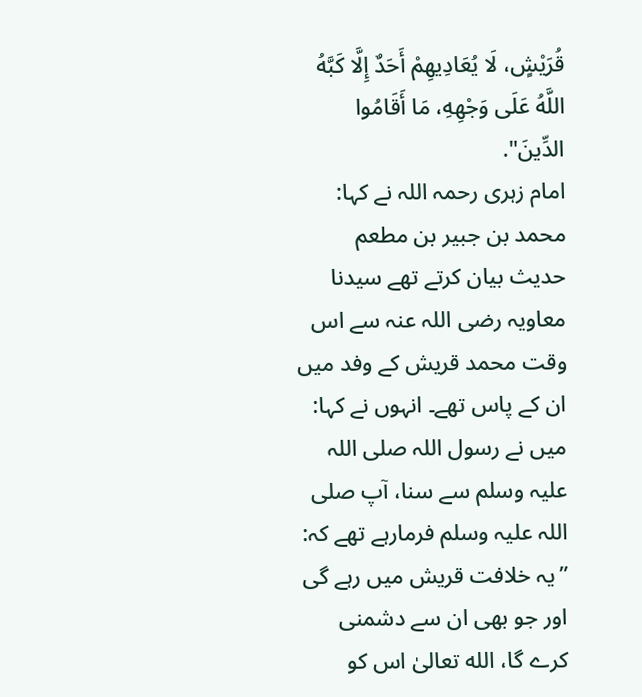قُرَيْشٍ، لَا يُعَادِيهِمْ أَحَدٌ إِلَّا كَبَّهُ اللَّهُ عَلَى وَجْهِهِ، مَا أَقَامُوا الدِّينَ".
امام زہری رحمہ اللہ نے کہا: محمد بن جبیر بن مطعم حدیث بیان کرتے تھے سیدنا معاویہ رضی اللہ عنہ سے اس وقت محمد قریش کے وفد میں ان کے پاس تھے۔ انہوں نے کہا: میں نے رسول اللہ صلی اللہ علیہ وسلم سے سنا، آپ صلی اللہ علیہ وسلم فرمارہے تھے کہ: ”یہ خلافت قریش میں رہے گی اور جو بھی ان سے دشمنی کرے گا، الله تعالیٰ اس کو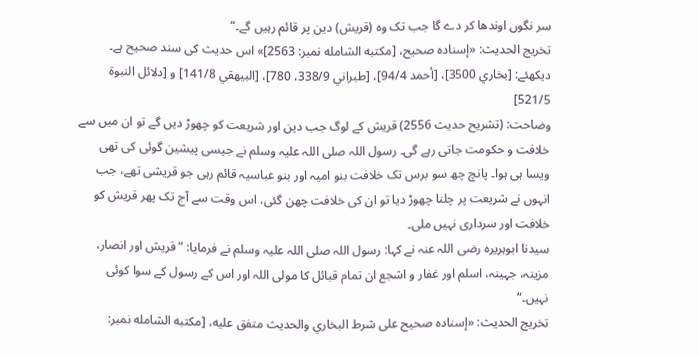سر نگوں اوندھا کر دے گا جب تک وہ (قریش) دین پر قائم رہیں گے۔“
تخریج الحدیث: «إسناده صحيح، [مكتبه الشامله نمبر: 2563]» اس حدیث کی سند صحیح ہے۔ دیکھئے: [بخاري 3500]، [أحمد 94/4]، [طبراني 338/9، 780]، [البيهقي 141/8] و [دلائل النبوة 521/5]
وضاحت: (تشریح حدیث 2556) قریش کے لوگ جب دین اور شریعت کو چھوڑ دیں گے تو ان میں سے خلافت و حکومت جاتی رہے گی۔ رسول اللہ صلی اللہ علیہ وسلم نے جیسی پیشین گوئی کی تھی ویسا ہی ہوا۔ پانچ چھ سو برس تک خلافت بنو امیہ اور بنو عباسیہ قائم رہی جو قریشی تھے، جب انہوں نے شریعت پر چلنا چھوڑ دیا تو ان کی خلافت چھن گئی، اس وقت سے آج تک پھر قریش کو خلافت اور سرداری نہیں ملی۔
سیدنا ابوہریرہ رضی اللہ عنہ نے کہا: رسول اللہ صلی اللہ علیہ وسلم نے فرمایا: ”قریش اور انصار، مزینہ، جہینہ، اسلم اور غفار و اشجع ان تمام قبائل کا مولی اللہ اور اس کے رسول کے سوا کوئی نہیں۔“
تخریج الحدیث: «إسناده صحيح على شرط البخاري والحديث متفق عليه، [مكتبه الشامله نمبر: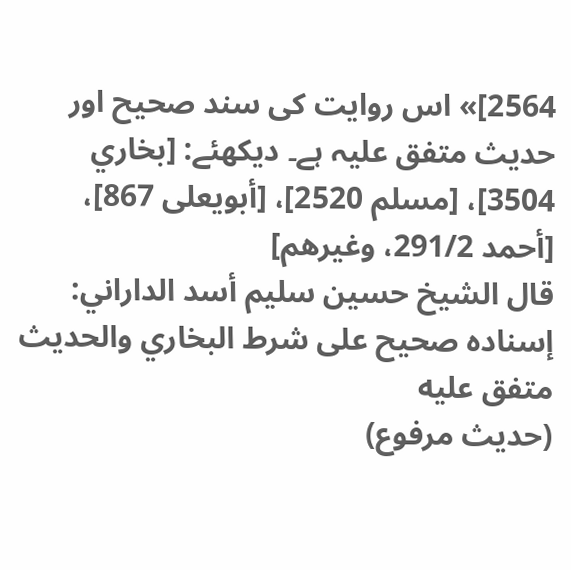2564]» اس روایت کی سند صحیح اور حدیث متفق علیہ ہے۔ دیکھئے: [بخاري 3504]، [مسلم 2520]، [أبويعلی 867]، [أحمد 291/2، وغيرهم]
قال الشيخ حسين سليم أسد الداراني: إسناده صحيح على شرط البخاري والحديث متفق عليه
(حديث مرفوع)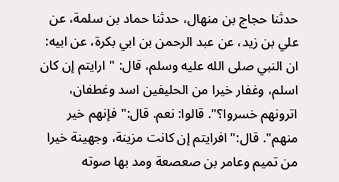حدثنا حجاج بن منهال، حدثنا حماد بن سلمة، عن علي بن زيد، عن عبد الرحمن بن ابي بكرة، عن ابيه: ان النبي صلى الله عليه وسلم، قال: "ارايتم إن كان اسلم، وغفار خيرا من الحليفين اسد وغطفان، اترونهم خسروا؟". قالوا: نعم. قال:"فإنهم خير منهم". قال:"افرايتم إن كانت مزينة، وجهينة خيرا من تميم وعامر بن صعصعة ومد بها صوته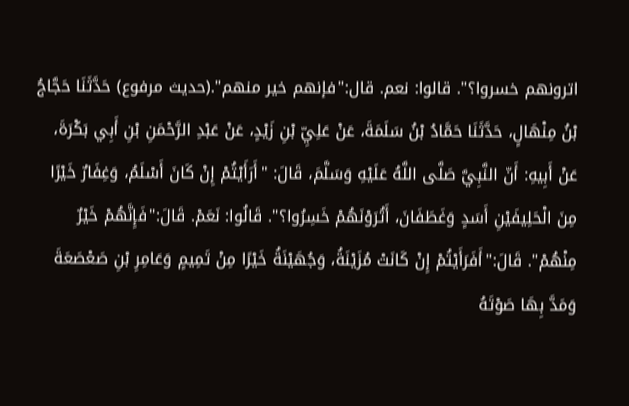اترونهم خسروا؟". قالوا: نعم. قال:"فإنهم خير منهم".(حديث مرفوع) حَدَّثَنَا حَجَّاجُ بْنُ مِنْهَالٍ، حَدَّثَنَا حَمَّادُ بْنُ سَلَمَةَ، عَنْ عَلِيِّ بْنِ زَيْدٍ، عَنْ عَبْدِ الرَّحْمَنِ بْنِ أَبِي بَكْرَةَ، عَنْ أَبِيهِ: أَنّ النَّبِيَّ صَلَّى اللَّهُ عَلَيْهِ وَسَلَّمَ، قَالَ: "أَرَأَيْتُمْ إِنْ كَانَ أَسْلَمُ، وَغِفَارٌ خَيْرًا مِنَ الْحَلِيفَيْنِ أَسَدٍ وَغَطَفَانَ، أَتُرَوْنَهُمْ خَسِرُوا؟". قَالُوا: نَعَمْ. قَالَ:"فَإِنَّهُمْ خَيْرٌ مِنْهُمْ". قَالَ:"أَفَرَأَيْتُمْ إِنْ كَانَتْ مُزَيْنَةُ، وَجُهَيْنَةُ خَيْرًا مِنْ تَمِيمٍ وَعَامِرِ بْنِ صَعْصَعَةَ وَمَدَّ بِهَا صَوْتَهُ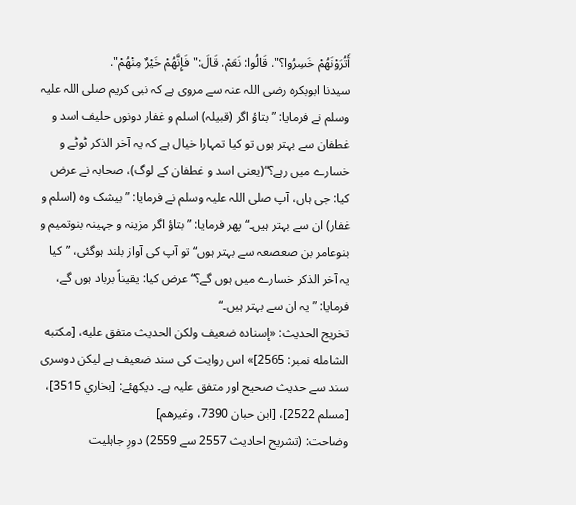أَتُرَوْنَهُمْ خَسِرُوا؟". قَالُوا: نَعَمْ. قَالَ:"فَإِنَّهُمْ خَيْرٌ مِنْهُمْ".
سیدنا ابوبکرہ رضی اللہ عنہ سے مروی ہے کہ نبی کریم صلی اللہ علیہ وسلم نے فرمایا: ”بتاؤ اگر (قبیلہ) اسلم و غفار دونوں حلیف اسد و غطفان سے بہتر ہوں تو کیا تمہارا خیال ہے کہ یہ آخر الذکر ٹوٹے و خسارے میں رہے؟“(یعنی اسد و غطفان کے لوگ)، صحابہ نے عرض کیا: جی ہاں، آپ صلی اللہ علیہ وسلم نے فرمایا: ”بیشک وہ (اسلم و غفار) ان سے بہتر ہیں۔“ پھر فرمایا: ”بتاؤ اگر مزینہ و جہینہ بنوتمیم و بنوعامر بن صعصعہ سے بہتر ہوں“ تو آپ کی آواز بلند ہوگئی، ”کیا یہ آخر الذکر خسارے میں ہوں گے؟“ عرض کیا: یقیناً برباد ہوں گے، فرمایا: ”یہ ان سے بہتر ہیں۔“
تخریج الحدیث: «إسناده ضعيف ولكن الحديث متفق عليه، [مكتبه الشامله نمبر: 2565]» اس روایت کی سند ضعیف ہے لیکن دوسری سند سے حدیث صحیح اور متفق علیہ ہے۔ دیکھئے: [بخاري 3515]، [مسلم 2522]، [ابن حبان 7390، وغيرهم]
وضاحت: (تشریح احادیث 2557 سے 2559) دورِ جاہلیت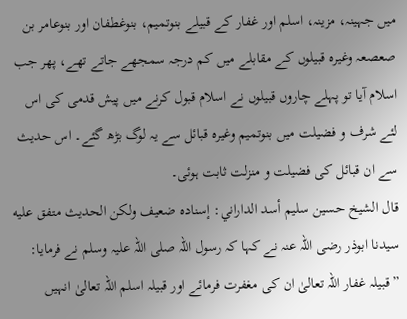میں جہینہ، مزینہ، اسلم اور غفار کے قبیلے بنوتمیم، بنوغطفان اور بنوعامر بن صعصعہ وغیرہ قبیلوں کے مقابلے میں کم درجہ سمجھے جاتے تھے، پھر جب اسلام آیا تو پہلے چاروں قبیلوں نے اسلام قبول کرنے میں پیش قدمی کی اس لئے شرف و فضیلت میں بنوتمیم وغیرہ قبائل سے یہ لوگ بڑھ گئے۔ اس حدیث سے ان قبائل کی فضیلت و منزلت ثابت ہوئی۔
قال الشيخ حسين سليم أسد الداراني: إسناده ضعيف ولكن الحديث متفق عليه
سیدنا ابوذر رضی اللہ عنہ نے کہا کہ رسول اللہ صلی اللہ علیہ وسلم نے فرمایا: ”قبیلہ غفار اللہ تعالیٰ ان کی مغفرت فرمائے اور قبیلہ اسلم اللہ تعالیٰ انہیں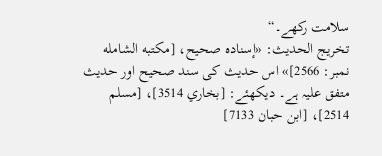سلامت رکھے۔“
تخریج الحدیث: «إسناده صحيح، [مكتبه الشامله نمبر: 2566]» اس حدیث کی سند صحیح اور حدیث متفق علیہ ہے۔ دیکھئے: [بخاري 3514]، [مسلم 2514]، [ابن حبان 7133]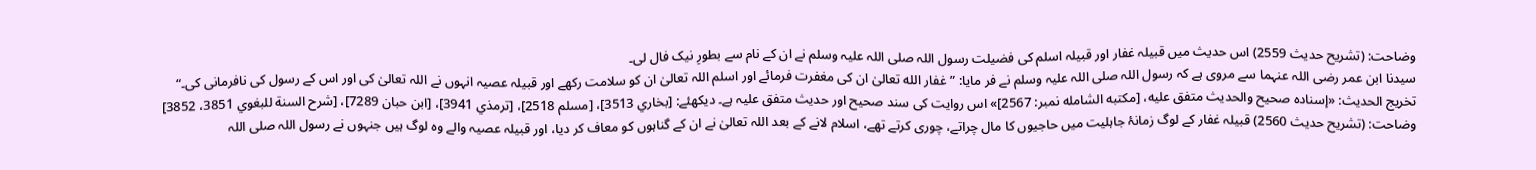وضاحت: (تشریح حدیث 2559) اس حدیث میں قبیلہ غفار اور قبیلہ اسلم کی فضیلت رسول اللہ صلی اللہ علیہ وسلم نے ان کے نام سے بطورِ نیک فال لی۔
سیدنا ابن عمر رضی اللہ عنہما سے مروی ہے کہ رسول اللہ صلی اللہ علیہ وسلم نے فر مایا: ”غفار الله تعالیٰ ان کی مغفرت فرمائے اور اسلم اللہ تعالیٰ ان کو سلامت رکھے اور قبیلہ عصیہ انہوں نے اللہ تعالیٰ کی اور اس کے رسول کی نافرمانی کی۔“
تخریج الحدیث: «إسناده صحيح والحديث متفق عليه، [مكتبه الشامله نمبر: 2567]» اس روایت کی سند صحیح اور حدیث متفق علیہ ہے۔ دیکھئے: [بخاري 3513]، [مسلم 2518]، [ترمذي 3941]، [ابن حبان 7289]، [شرح السنة للبغوي 3851، 3852]
وضاحت: (تشریح حدیث 2560) قبیلہ غفار کے لوگ زمانۂ جاہلیت میں حاجیوں کا مال چراتے، چوری کرتے تھے، اسلام لانے کے بعد اللہ تعالیٰ نے ان کے گناہوں کو معاف کر دیا، اور قبیلہ عصیہ والے وہ لوگ ہیں جنہوں نے رسول اللہ صلی اللہ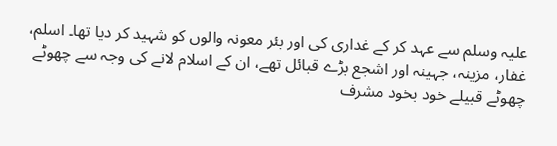علیہ وسلم سے عہد کر کے غداری کی اور بئر معونہ والوں کو شہید کر دیا تھا۔ اسلم، غفار، مزینہ، جہینہ اور اشجع بڑے قبائل تھے، ان کے اسلام لانے کی وجہ سے چھوٹے چھوٹے قبیلے خود بخود مشرف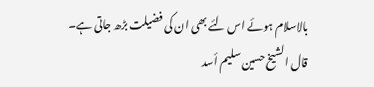بالاسلام ہوئے اس لئے بھی ان کی فضیلت بڑھ جاتی ہے۔
قال الشيخ حسين سليم أسد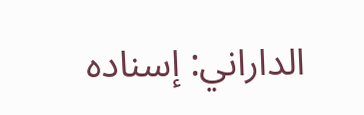الداراني: إسناده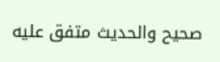صحيح والحديث متفق عليه